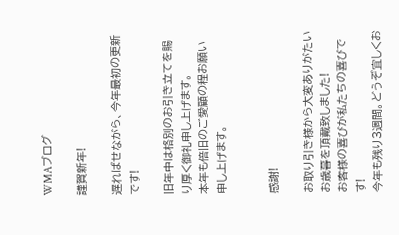WMAブログ

謹賀新年!

遅ればせながら、今年最初の更新です!

旧年中は格別のお引き立てを賜り厚く御礼申し上げます。
本年も倍旧のご愛顧の程お願い申し上げます。


感謝!

お取り引き様から大変ありがたいお歳暮を頂戴致しました!
お客様の喜びが私たちの喜びです!
今年も残り3週間。どうぞ宜しくお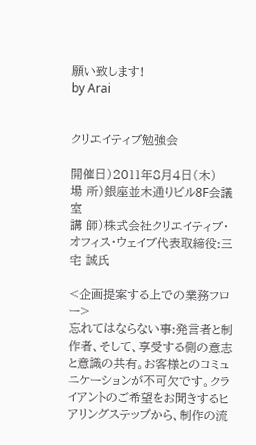願い致します!
by Arai


クリエイティブ勉強会

開催日)2011年8月4日(木)
場 所)銀座並木通りビル8F会議室
講 師)株式会社クリエイティブ・オフィス・ウェイブ代表取締役:三宅 誠氏

<企画提案する上での業務フロー>
忘れてはならない事:発言者と制作者、そして、享受する側の意志と意識の共有。お客様とのコミュニケーションが不可欠です。クライアントのご希望をお聞きするヒアリングステップから、制作の流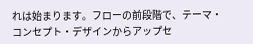れは始まります。フローの前段階で、テーマ・コンセプト・デザインからアップセ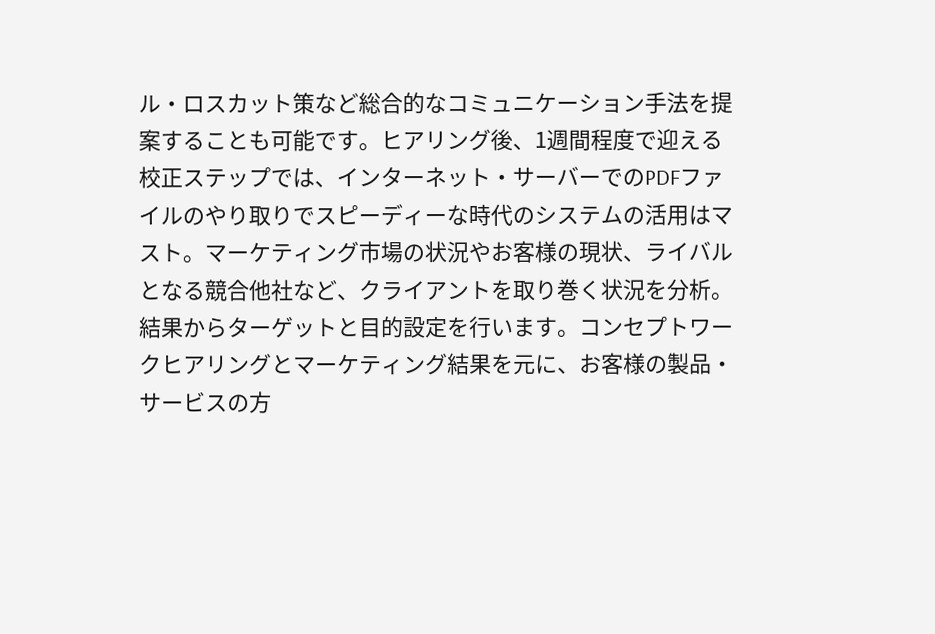ル・ロスカット策など総合的なコミュニケーション手法を提案することも可能です。ヒアリング後、1週間程度で迎える校正ステップでは、インターネット・サーバーでのPDFファイルのやり取りでスピーディーな時代のシステムの活用はマスト。マーケティング市場の状況やお客様の現状、ライバルとなる競合他社など、クライアントを取り巻く状況を分析。結果からターゲットと目的設定を行います。コンセプトワークヒアリングとマーケティング結果を元に、お客様の製品・サービスの方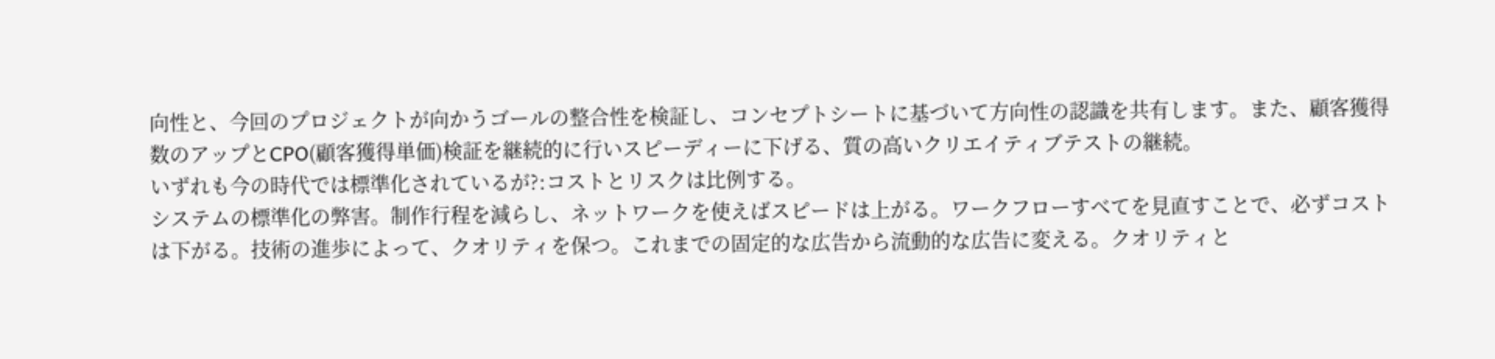向性と、今回のプロジェクトが向かうゴールの整合性を検証し、コンセプトシートに基づいて方向性の認識を共有します。また、顧客獲得数のアップとCPO(顧客獲得単価)検証を継続的に行いスピーディーに下げる、質の高いクリエイティブテストの継続。
いずれも今の時代では標準化されているが?:コストとリスクは比例する。
システムの標準化の弊害。制作行程を減らし、ネットワークを使えばスピードは上がる。ワークフローすべてを見直すことで、必ずコストは下がる。技術の進歩によって、クオリティを保つ。これまでの固定的な広告から流動的な広告に変える。クオリティと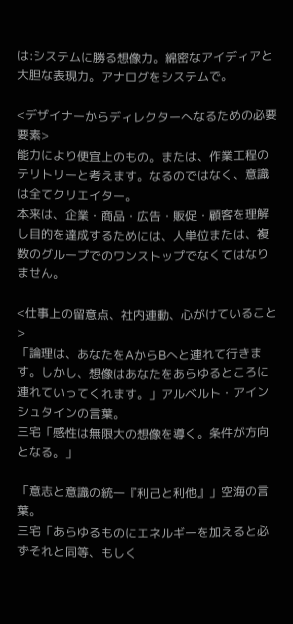は:システムに勝る想像力。綿密なアイディアと大胆な表現力。アナログをシステムで。

<デザイナーからディレクターへなるための必要要素>
能力により便宜上のもの。または、作業工程のテリトリーと考えます。なるのではなく、意識は全てクリエイター。
本来は、企業・商品・広告・販促・顧客を理解し目的を達成するためには、人単位または、複数のグループでのワンストップでなくてはなりません。

<仕事上の留意点、社内連動、心がけていること>
「論理は、あなたをAからBへと連れて行きます。しかし、想像はあなたをあらゆるところに連れていってくれます。」アルベルト・アインシュタインの言葉。
三宅「感性は無限大の想像を導く。条件が方向となる。」

「意志と意識の統一『利己と利他』」空海の言葉。
三宅「あらゆるものにエネルギーを加えると必ずそれと同等、もしく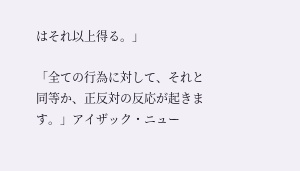はそれ以上得る。」

「全ての行為に対して、それと同等か、正反対の反応が起きます。」アイザック・ニュー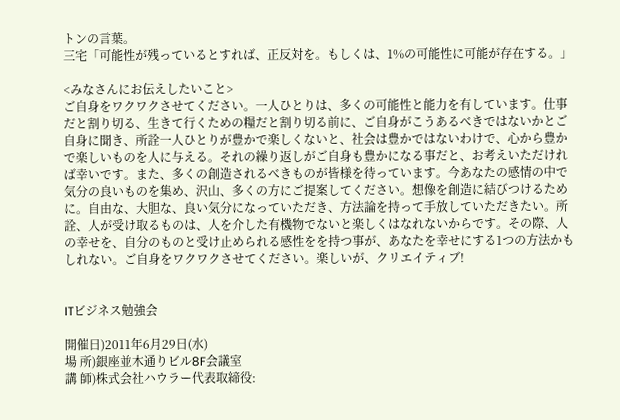トンの言葉。
三宅「可能性が残っているとすれば、正反対を。もしくは、1%の可能性に可能が存在する。」

<みなさんにお伝えしたいこと>
ご自身をワクワクさせてください。一人ひとりは、多くの可能性と能力を有しています。仕事だと割り切る、生きて行くための糧だと割り切る前に、ご自身がこうあるべきではないかとご自身に聞き、所詮一人ひとりが豊かで楽しくないと、社会は豊かではないわけで、心から豊かで楽しいものを人に与える。それの繰り返しがご自身も豊かになる事だと、お考えいただければ幸いです。また、多くの創造されるべきものが皆様を待っています。今あなたの感情の中で気分の良いものを集め、沢山、多くの方にご提案してください。想像を創造に結びつけるために。自由な、大胆な、良い気分になっていただき、方法論を持って手放していただきたい。所詮、人が受け取るものは、人を介した有機物でないと楽しくはなれないからです。その際、人の幸せを、自分のものと受け止められる感性をを持つ事が、あなたを幸せにする1つの方法かもしれない。ご自身をワクワクさせてください。楽しいが、クリエイティブ!


ITビジネス勉強会

開催日)2011年6月29日(水)
場 所)銀座並木通りビル8F会議室
講 師)株式会社ハウラー代表取締役: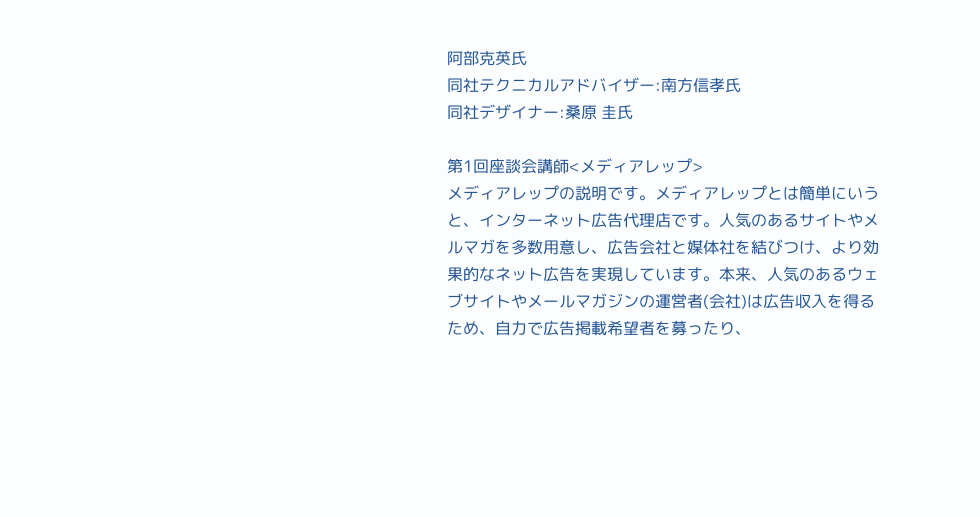阿部克英氏
同社テクニカルアドバイザー:南方信孝氏
同社デザイナー:桑原 圭氏

第1回座談会講師<メディアレップ>
メディアレップの説明です。メディアレップとは簡単にいうと、インターネット広告代理店です。人気のあるサイトやメルマガを多数用意し、広告会社と媒体社を結びつけ、より効果的なネット広告を実現しています。本来、人気のあるウェブサイトやメールマガジンの運営者(会社)は広告収入を得るため、自力で広告掲載希望者を募ったり、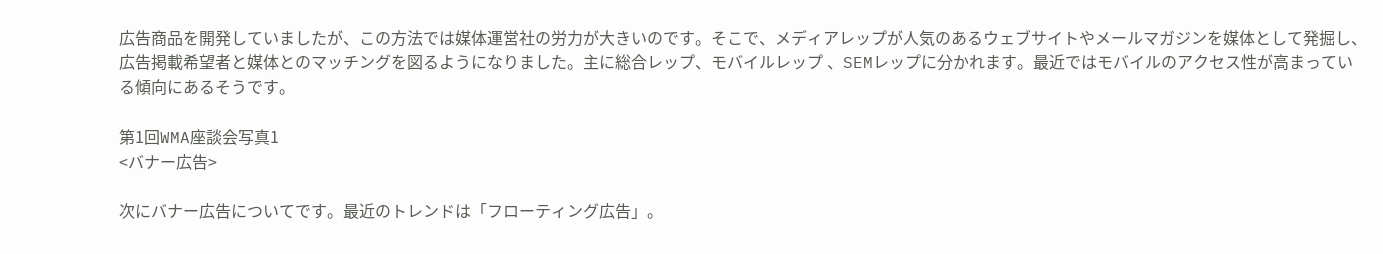広告商品を開発していましたが、この方法では媒体運営社の労力が大きいのです。そこで、メディアレップが人気のあるウェブサイトやメールマガジンを媒体として発掘し、広告掲載希望者と媒体とのマッチングを図るようになりました。主に総合レップ、モバイルレップ 、SEMレップに分かれます。最近ではモバイルのアクセス性が高まっている傾向にあるそうです。

第1回WMA座談会写真1
<バナー広告>

次にバナー広告についてです。最近のトレンドは「フローティング広告」。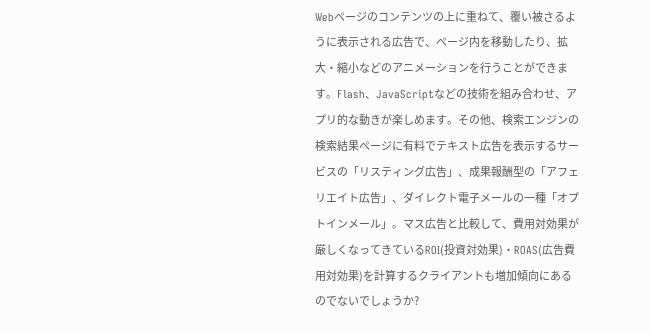Webページのコンテンツの上に重ねて、覆い被さるように表示される広告で、ページ内を移動したり、拡大・縮小などのアニメーションを行うことができます。Flash、JavaScriptなどの技術を組み合わせ、アプリ的な動きが楽しめます。その他、検索エンジンの検索結果ページに有料でテキスト広告を表示するサービスの「リスティング広告」、成果報酬型の「アフェリエイト広告」、ダイレクト電子メールの一種「オプトインメール」。マス広告と比較して、費用対効果が厳しくなってきているROI(投資対効果)・ROAS(広告費用対効果)を計算するクライアントも増加傾向にあるのでないでしょうか?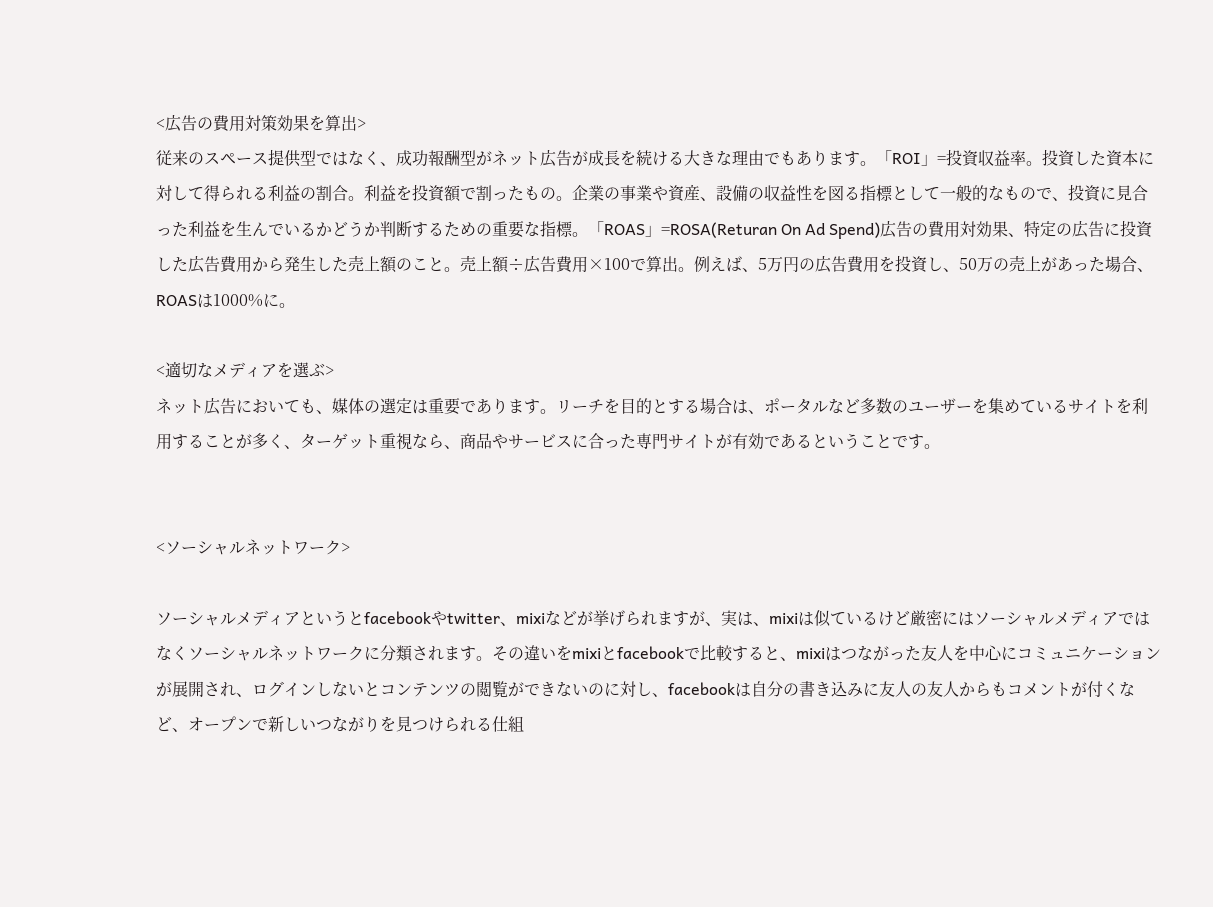<広告の費用対策効果を算出>
従来のスペース提供型ではなく、成功報酬型がネット広告が成長を続ける大きな理由でもあります。「ROI」=投資収益率。投資した資本に対して得られる利益の割合。利益を投資額で割ったもの。企業の事業や資産、設備の収益性を図る指標として一般的なもので、投資に見合った利益を生んでいるかどうか判断するための重要な指標。「ROAS」=ROSA(Returan On Ad Spend)広告の費用対効果、特定の広告に投資した広告費用から発生した売上額のこと。売上額÷広告費用×100で算出。例えば、5万円の広告費用を投資し、50万の売上があった場合、ROASは1000%に。

<適切なメディアを選ぶ>
ネット広告においても、媒体の選定は重要であります。リーチを目的とする場合は、ポータルなど多数のユーザーを集めているサイトを利用することが多く、ターゲット重視なら、商品やサービスに合った専門サイトが有効であるということです。


<ソーシャルネットワーク>

ソーシャルメディアというとfacebookやtwitter、mixiなどが挙げられますが、実は、mixiは似ているけど厳密にはソーシャルメディアではなくソーシャルネットワークに分類されます。その違いをmixiとfacebookで比較すると、mixiはつながった友人を中心にコミュニケーションが展開され、ログインしないとコンテンツの閲覧ができないのに対し、facebookは自分の書き込みに友人の友人からもコメントが付くなど、オープンで新しいつながりを見つけられる仕組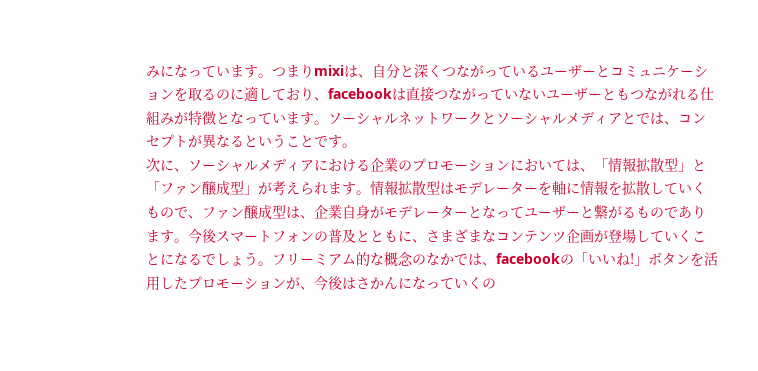みになっています。つまりmixiは、自分と深くつながっているユーザーとコミュニケーションを取るのに適しており、facebookは直接つながっていないユーザーともつながれる仕組みが特徴となっています。ソーシャルネットワークとソーシャルメディアとでは、コンセプトが異なるということです。
次に、ソーシャルメディアにおける企業のプロモーションにおいては、「情報拡散型」と「ファン醸成型」が考えられます。情報拡散型はモデレーターを軸に情報を拡散していくもので、ファン醸成型は、企業自身がモデレーターとなってユーザーと繋がるものであります。今後スマートフォンの普及とともに、さまざまなコンテンツ企画が登場していくことになるでしょう。フリーミアム的な概念のなかでは、facebookの「いいね!」ボタンを活用したプロモーションが、今後はさかんになっていくの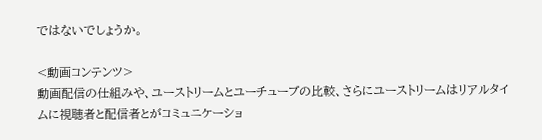ではないでしょうか。

<動画コンテンツ>
動画配信の仕組みや、ユーストリームとユーチューブの比較、さらにユーストリームはリアルタイムに視聴者と配信者とがコミュニケーショ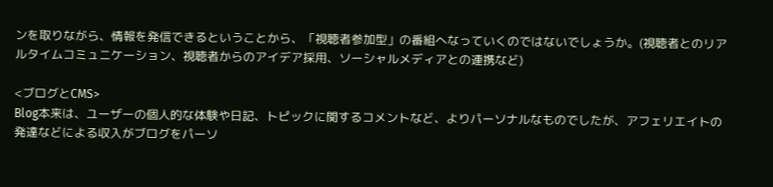ンを取りながら、情報を発信できるということから、「視聴者参加型」の番組へなっていくのではないでしょうか。(視聴者とのリアルタイムコミュニケーション、視聴者からのアイデア採用、ソーシャルメディアとの連携など)

<ブログとCMS>
Blog本来は、ユーザーの個人的な体験や日記、トピックに関するコメントなど、よりパーソナルなものでしたが、アフェリエイトの発達などによる収入がブログをパーソ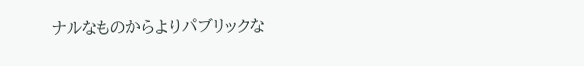ナルなものからよりパブリックな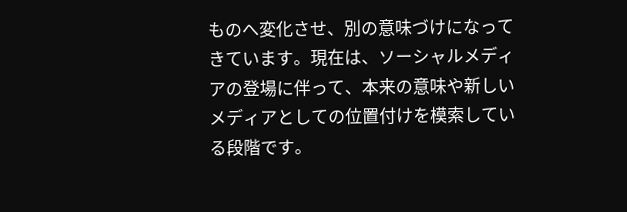ものへ変化させ、別の意味づけになってきています。現在は、ソーシャルメディアの登場に伴って、本来の意味や新しいメディアとしての位置付けを模索している段階です。